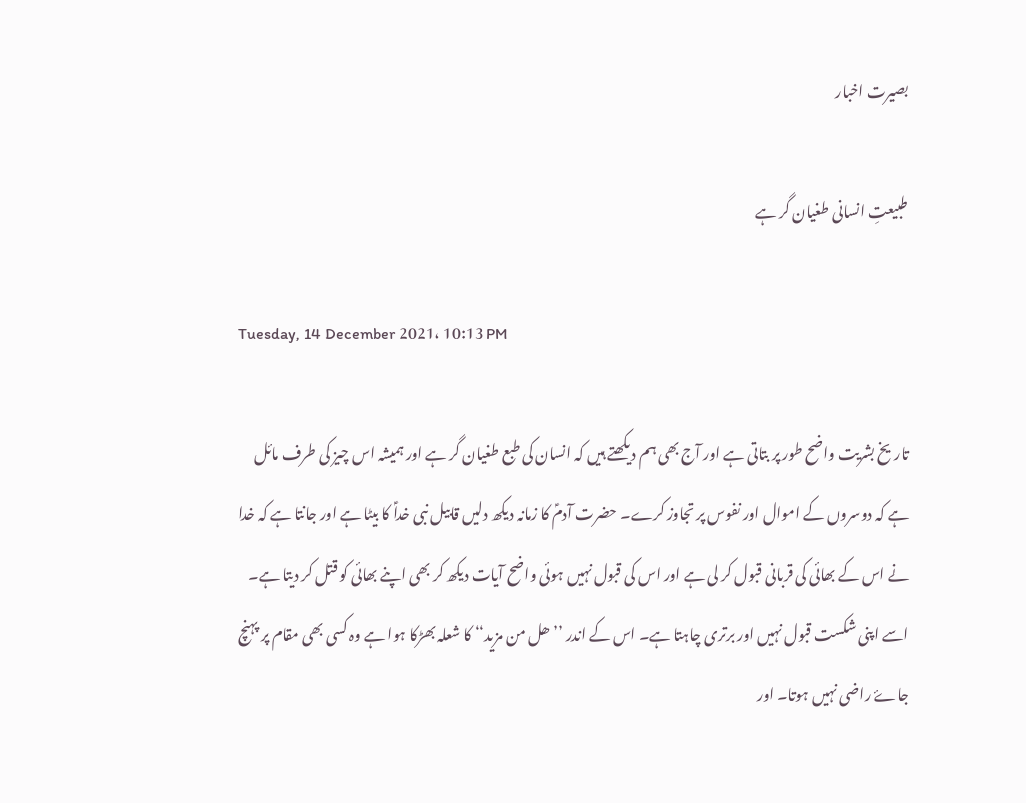بصیرت اخبار

طبیعتِ انسانی طغیان گر ہے

Tuesday, 14 December 2021، 10:13 PM

تاریخ بشریت واضح طور پر بتاتی ہے اور آج بھی ہم دیکھتے ہیں کہ انسان کی طبع طغیان گر ہے اور ہمیشہ اس چیز کی طرف مائل ہے کہ دوسروں کے اموال اور نفوس پر تجاوز کرے۔ حضرت آدمؑ کا زمانہ دیکھ دلیں قابیل نبی خداؑ کا بیٹا ہے اور جانتا ہے کہ خدا نے اس کے بھائی کی قربانی قبول کر لی ہے اور اس کی قبول نہیں ہوئی واضح آیات دیکھ کر بھی اپنے بھائی کو قتل کر دیتا ہے۔ اسے اپنی شکست قبول نہیں اور برتری چاہتا ہے۔ اس کے اندر ’’ ھل من مزید‘‘ کا شعلہ بھڑکا ہوا ہے وہ کسی بھی مقام پر پہنچ جاۓ راضی نہیں ہوتا۔ اور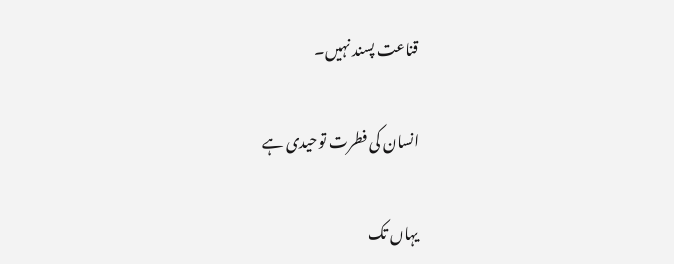قناعت پسند نہیں۔

انسان کی فطرت توحیدی ہے

یہاں تک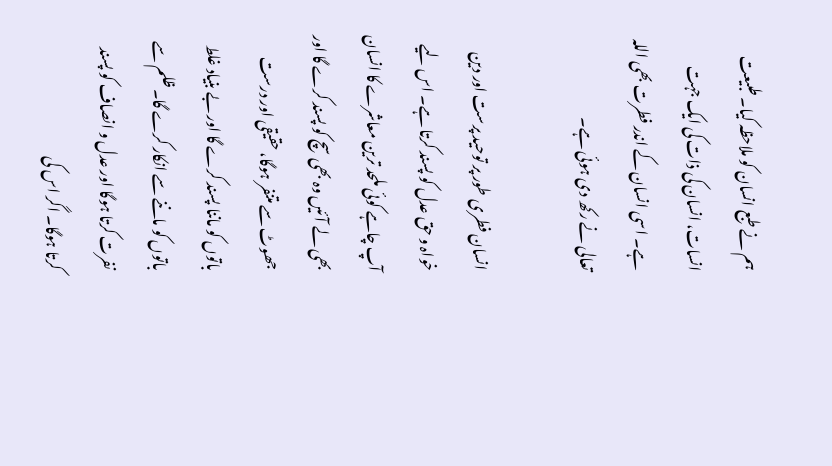ہم نے طبع انسان کو ملاحظہ کیا۔ طبیعت انسات، انسان کی ذات کی ایک جہت ہے۔ اسی انسان کے اندر فطرت بھی اللہ تعالی نے رکھ دی ہوئی ہے۔

انسان فطری طور پر توحید پرست اور دین خواہ و حق عدل کو پسند کرتا ہے۔ اس لیے آپ چاہے کوئی ملحد ترین معاشرے کا انسان بھی لے آئیں وہ بھی سچ کو پسند کرے گا اور جھوٹ سے متنفر ہوگا، حقیقی اور درست باتوں کو ماننا پسند کرے گا اور بے بنیاد غلط باتوں کو ماننے سے انکار کرے گا۔ ظلم سے نفرت کرتا ہوگا اور عدل و انصاف کو پسند کرتا ہوگا۔ اگر اس کی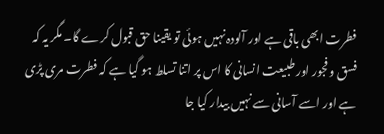فطرت ابھی باقی ہے اور آلودہ نہیں ہوئی تو یقینا حق قبول کرے گا۔ مگر یہ کہ فسق و فجور اور طبیعت انسانی کا اس پر اتنا تسلط ہو گیا ہے کہ فطرت مری پڑی ہے اور اسے آسانی سے نہیں بیدار کیا جا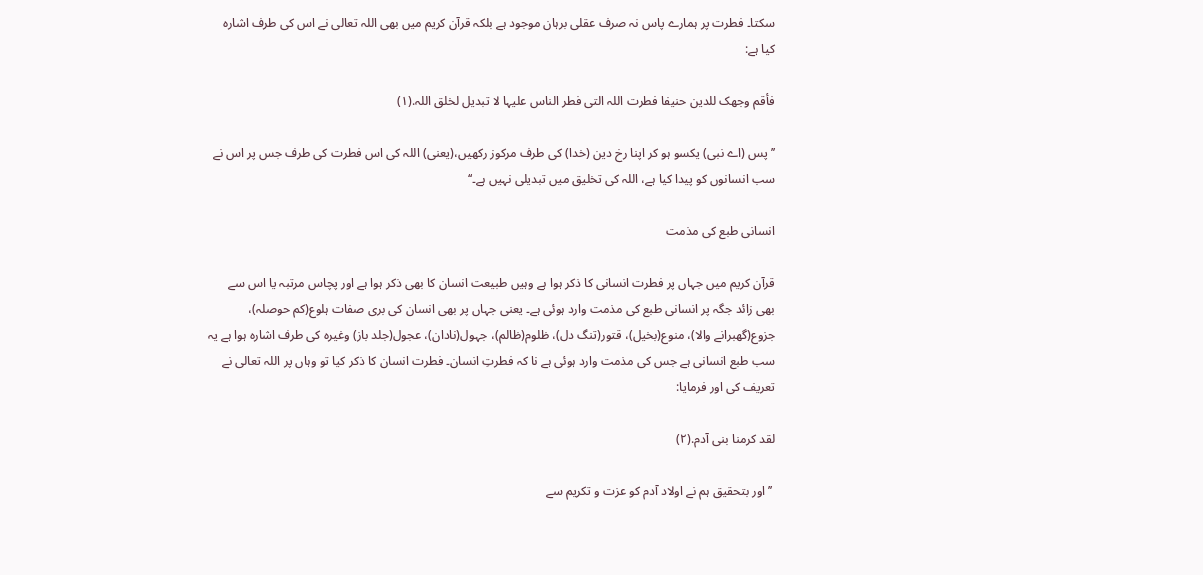سکتا۔ فطرت پر ہمارے پاس نہ صرف عقلی برہان موجود ہے بلکہ قرآن کریم میں بھی اللہ تعالی نے اس کی طرف اشارہ کیا ہے:

فأقم وجھک للدین حنیفا فطرت اللہ التی فطر الناس علیہا لا تبدیل لخلق اللہ.(۱)

’’پس (اے نبی) یکسو ہو کر اپنا رخ دین (خدا) کی طرف مرکوز رکھیں،(یعنی) اللہ کی اس فطرت کی طرف جس پر اس نے سب انسانوں کو پیدا کیا ہے، اللہ کی تخلیق میں تبدیلی نہیں ہے۔‘‘

انسانی طبع کی مذمت

قرآن کریم میں جہاں پر فطرت انسانی کا ذکر ہوا ہے وہیں طبیعت انسان کا بھی ذکر ہوا ہے اور پچاس مرتبہ یا اس سے بھی زائد جگہ پر انسانی طبع کی مذمت وارد ہوئی ہے۔ یعنی جہاں پر بھی انسان کی بری صفات ہلوع(کم حوصلہ)، جزوع(گھبرانے والا)، منوع(بخیل)، قتور(تنگ دل)، ظلوم(ظالم)، جہول(نادان)، عجول(جلد باز) وغیرہ کی طرف اشارہ ہوا ہے یہ سب طبع انسانی ہے جس کی مذمت وارد ہوئی ہے نا کہ فطرتِ انسان۔ فطرت انسان کا ذکر کیا تو وہاں پر اللہ تعالی نے تعریف کی اور فرمایا:

لقد کرمنا بنی آدم.(۲)

 ’’اور بتحقیق ہم نے اولاد آدم کو عزت و تکریم سے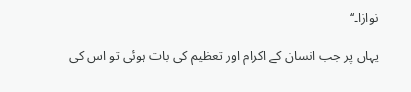نوازا۔‘‘

یہاں پر جب انسان کے اکرام اور تعظیم کی بات ہوئی تو اس کی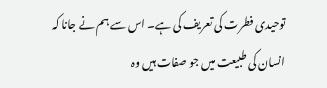توحیدی فطرت کی تعریف کی ہے۔ اس سے ہم نے جانا کہ انسان کی طبیعت میں جو صفات ہیں وہ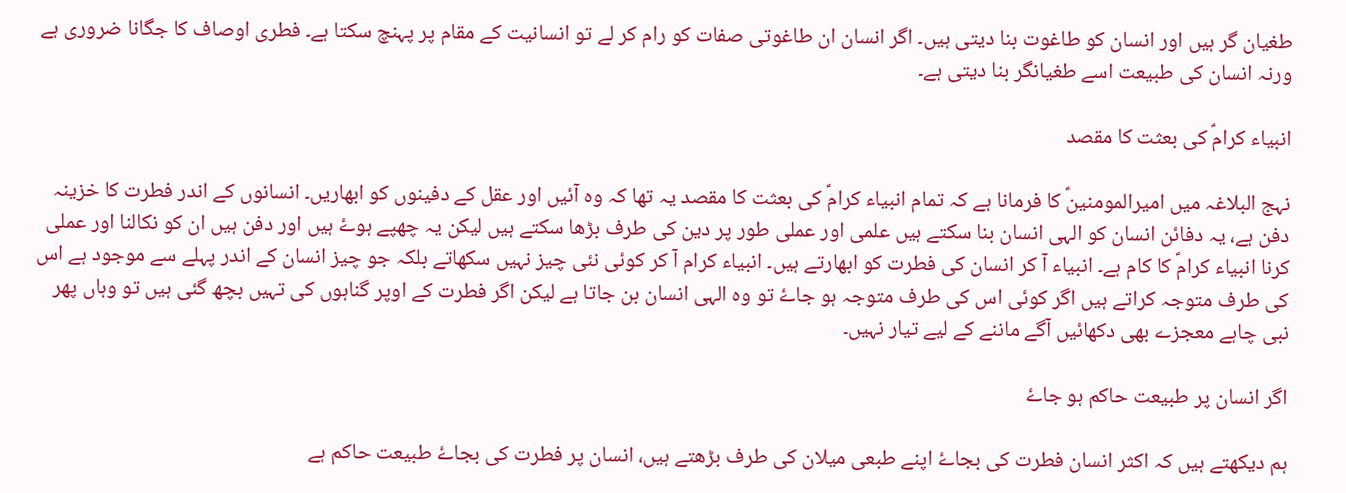طغیان گر ہیں اور انسان کو طاغوت بنا دیتی ہیں۔ اگر انسان ان طاغوتی صفات کو رام کر لے تو انسانیت کے مقام پر پہنچ سکتا ہے۔ فطری اوصاف کا جگانا ضروری ہے ورنہ انسان کی طبیعت اسے طغیانگر بنا دیتی ہے۔

انبیاء کرامؑ کی بعثت کا مقصد

نہج البلاغہ میں امیرالمومنینؑ کا فرمانا ہے کہ تمام انبیاء کرامؑ کی بعثت کا مقصد یہ تھا کہ وہ آئیں اور عقل کے دفینوں کو ابھاریں۔ انسانوں کے اندر فطرت کا خزینہ دفن ہے، یہ دفائن انسان کو الہی انسان بنا سکتے ہیں علمی اور عملی طور پر دین کی طرف بڑھا سکتے ہیں لیکن یہ چھپے ہوۓ ہیں اور دفن ہیں ان کو نکالنا اور عملی کرنا انبیاء کرامؑ کا کام ہے۔ انبیاء آ کر انسان کی فطرت کو ابھارتے ہیں۔ انبیاء کرام آ کر کوئی نئی چیز نہیں سکھاتے بلکہ جو چیز انسان کے اندر پہلے سے موجود ہے اس کی طرف متوجہ کراتے ہیں اگر کوئی اس کی طرف متوجہ ہو جاۓ تو وہ الہی انسان بن جاتا ہے لیکن اگر فطرت کے اوپر گناہوں کی تہیں بچھ گئی ہیں تو وہاں پھر نبی چاہے معجزے بھی دکھائیں آگے ماننے کے لیے تیار نہیں۔

اگر انسان پر طبیعت حاکم ہو جاۓ

ہم دیکھتے ہیں کہ اکثر انسان فطرت کی بجاۓ اپنے طبعی میلان کی طرف بڑھتے ہیں، انسان پر فطرت کی بجاۓ طبیعت حاکم ہے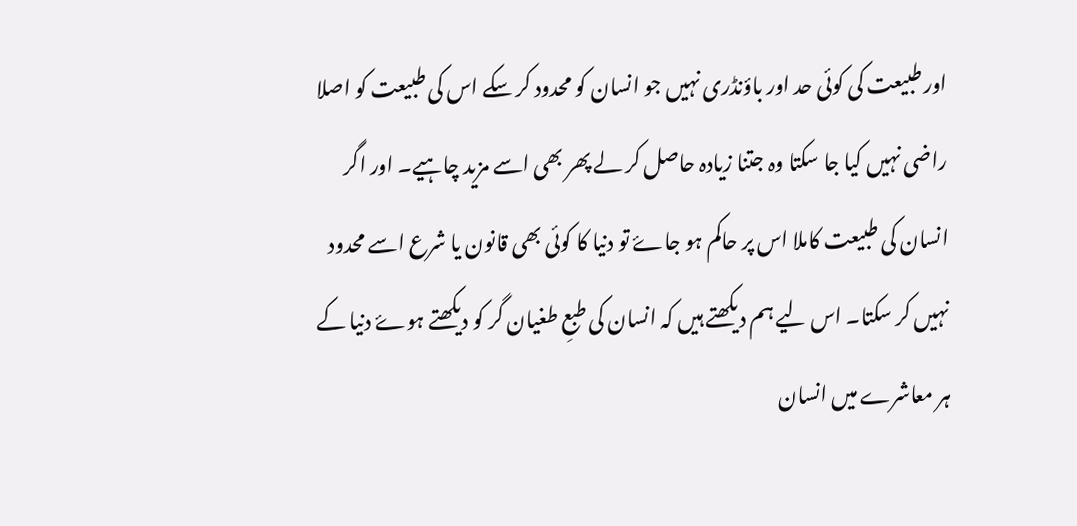اور طبیعت کی کوئی حد اور باؤنڈری نہیں جو انسان کو محدود کر سکے اس کی طبیعت کو اصلا راضی نہیں کیا جا سکتا وہ جتنا زیادہ حاصل کر لے پھر بھی اسے مزید چاہیے۔ اور اگر انسان کی طبیعت کاملا اس پر حاکم ہو جاۓ تو دنیا کا کوئی بھی قانون یا شرع اسے محدود نہیں کر سکتا۔ اس لیے ہم دیکھتے ہیں کہ انسان کی طبعِ طغیان گر کو دیکھتے ہوۓ دنیا کے ہر معاشرے میں انسان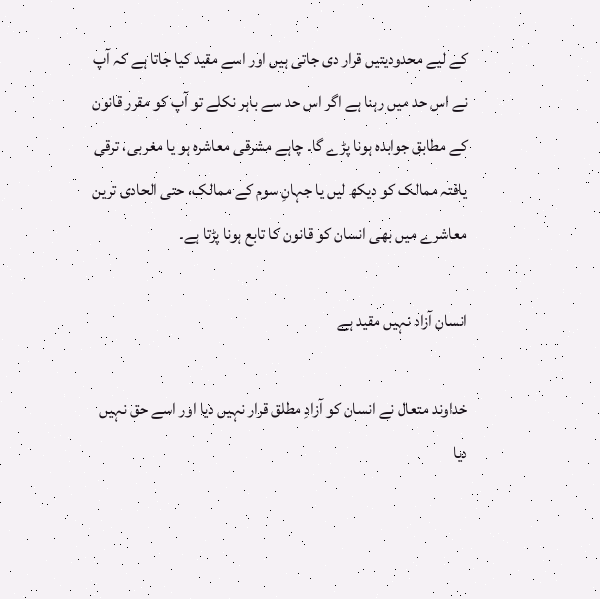کے لیے محدودیتیں قرار دی جاتی ہیں اور اسے مقید کیا جاتا ہے کہ آپ نے اس حد میں رہنا ہے اگر اس حد سے باہر نکلے تو آپ کو مقرر قانون کے مطابق جوابدہ ہونا پڑے گا۔ چاہے مشرقی معاشرہ ہو یا مغربی، ترقی یافتہ ممالک کو دیکھ لیں یا جہانِ سوم کے ممالک، حتی الحادی ترین معاشرے میں بھی انسان کو قانون کا تابع ہونا پڑتا ہے۔

انسان آزاد نہیں مقید ہے

خداوند متعال نے انسان کو آزادِ مطلق قرار نہیں دیا اور اسے حق نہیں دیا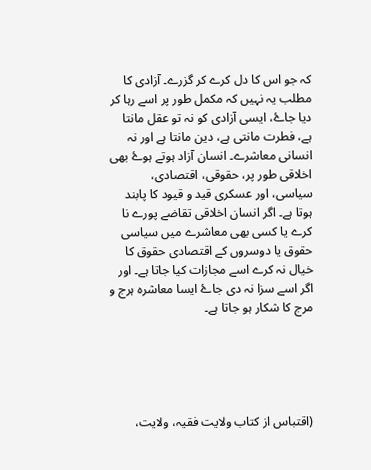کہ جو اس کا دل کرے کر گزرے۔ آزادی کا مطلب یہ نہیں کہ مکمل طور پر اسے رہا کر دیا جاۓ، ایسی آزادی کو نہ تو عقل مانتا ہے، فطرت مانتی ہے، دین مانتا ہے اور نہ انسانی معاشرے۔ انسان آزاد ہوتے ہوۓ بھی اخلاقی طور پر، حقوقی، اقتصادی، سیاسی، اور عسکری قید و قیود کا پابند ہوتا ہے۔ اگر انسان اخلاقی تقاضے پورے نا کرے یا کسی بھی معاشرے میں سیاسی حقوق یا دوسروں کے اقتصادی حقوق کا خیال نہ کرے اسے مجازات کیا جاتا ہے۔ اور اگر اسے سزا نہ دی جاۓ ایسا معاشرہ ہرج و مرج کا شکار ہو جاتا ہے۔





(اقتباس از کتاب ولایت فقیہ، ولایت،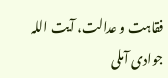فقاہت و عدالت، آیت اللہ جوادی آملی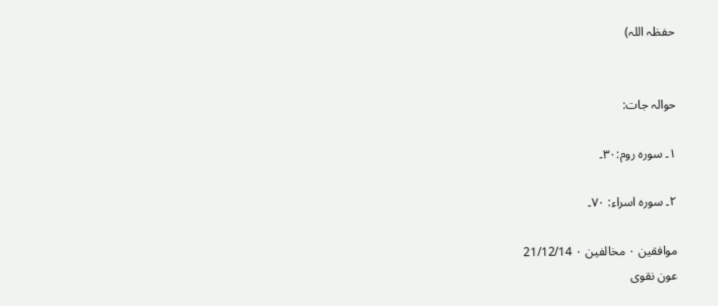حفظہ اللہ)


حوالہ جات:

۱۔ سورہ روم:۳۰۔

۲۔ سورہ اسراء: ۷۰۔

موافقین ۰ مخالفین ۰ 21/12/14
عون نقوی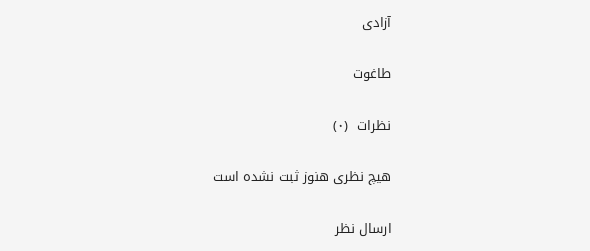آزادی

طاغوت

نظرات  (۰)

هیچ نظری هنوز ثبت نشده است

ارسال نظر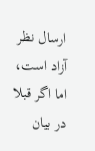ارسال نظر آزاد است، اما اگر قبلا در بیان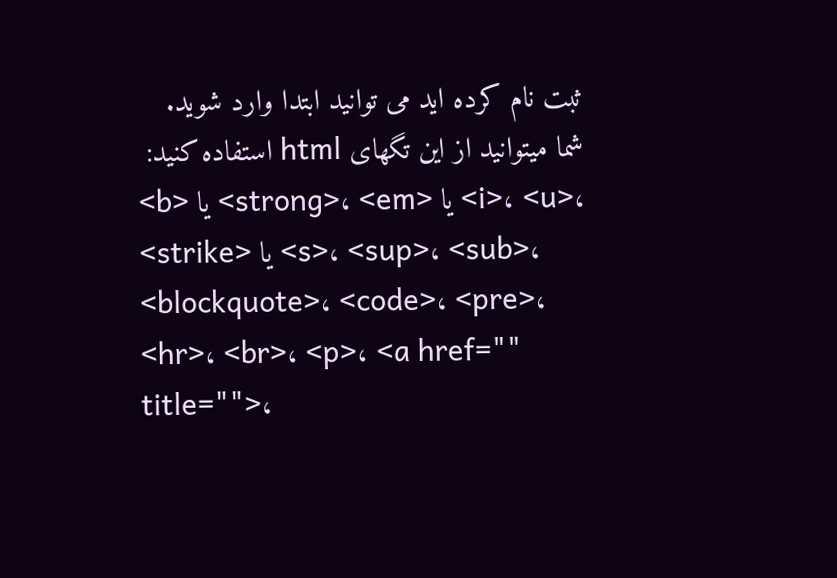ثبت نام کرده اید می توانید ابتدا وارد شوید.
شما میتوانید از این تگهای html استفاده کنید:
<b> یا <strong>، <em> یا <i>، <u>، <strike> یا <s>، <sup>، <sub>، <blockquote>، <code>، <pre>، <hr>، <br>، <p>، <a href="" title="">،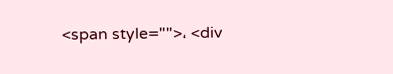<span style="">، <div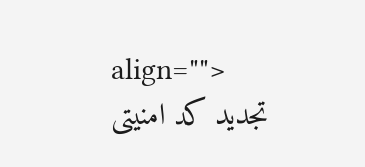align="">
تجدید کد امنیتی